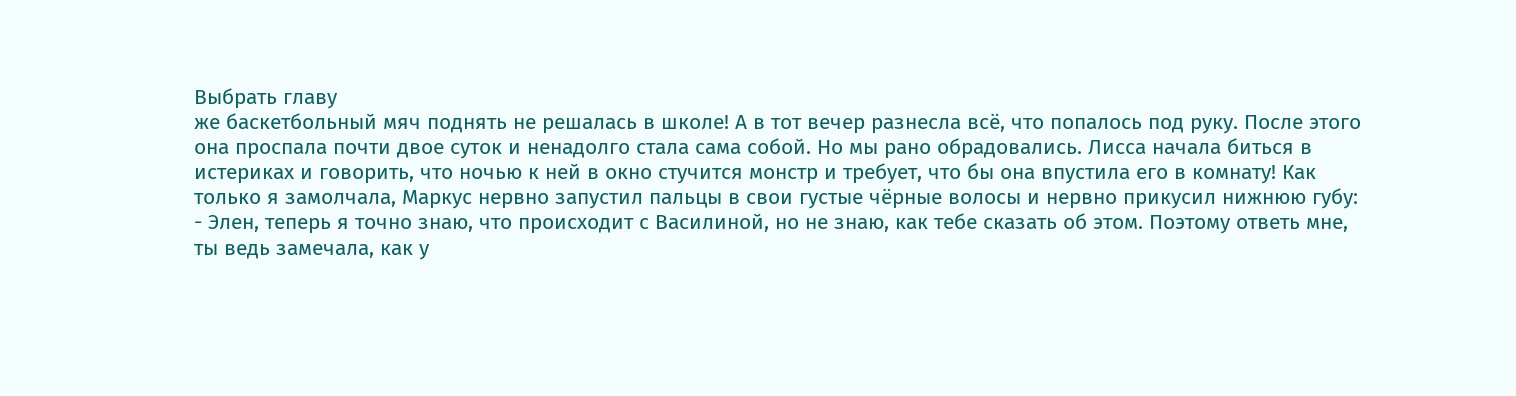Выбрать главу
же баскетбольный мяч поднять не решалась в школе! А в тот вечер разнесла всё, что попалось под руку. После этого она проспала почти двое суток и ненадолго стала сама собой. Но мы рано обрадовались. Лисса начала биться в истериках и говорить, что ночью к ней в окно стучится монстр и требует, что бы она впустила его в комнату! Как только я замолчала, Маркус нервно запустил пальцы в свои густые чёрные волосы и нервно прикусил нижнюю губу: - Элен, теперь я точно знаю, что происходит с Василиной, но не знаю, как тебе сказать об этом. Поэтому ответь мне, ты ведь замечала, как у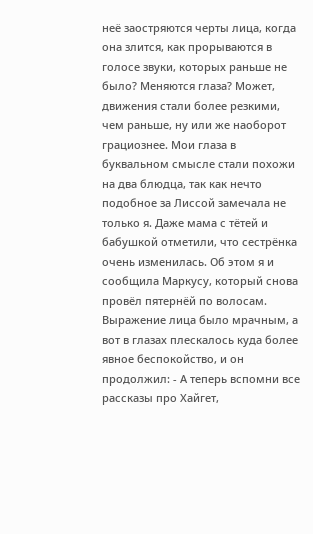неё заостряются черты лица, когда она злится, как прорываются в голосе звуки, которых раньше не было? Меняются глаза? Может, движения стали более резкими, чем раньше, ну или же наоборот грациознее. Мои глаза в буквальном смысле стали похожи на два блюдца, так как нечто подобное за Лиссой замечала не только я. Даже мама с тётей и бабушкой отметили, что сестрёнка очень изменилась. Об этом я и сообщила Маркусу, который снова провёл пятернёй по волосам. Выражение лица было мрачным, а вот в глазах плескалось куда более явное беспокойство, и он продолжил: - А теперь вспомни все рассказы про Хайгет,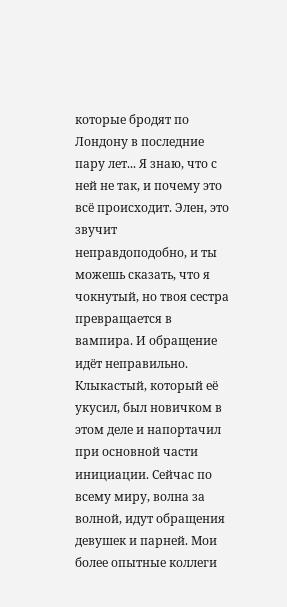которые бродят по Лондону в последние пару лет... Я знаю, что с ней не так, и почему это всё происходит. Элен, это звучит неправдоподобно, и ты можешь сказать, что я чокнутый, но твоя сестра превращается в вампира. И обращение идёт неправильно. Клыкастый, который её укусил, был новичком в этом деле и напортачил при основной части инициации. Сейчас по всему миру, волна за волной, идут обращения девушек и парней. Мои более опытные коллеги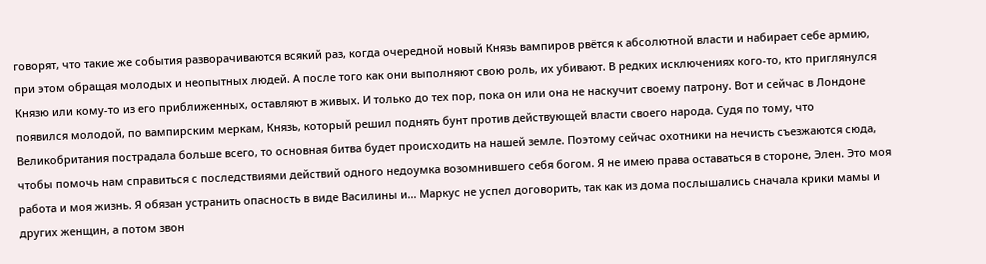говорят, что такие же события разворачиваются всякий раз, когда очередной новый Князь вампиров рвётся к абсолютной власти и набирает себе армию, при этом обращая молодых и неопытных людей. А после того как они выполняют свою роль, их убивают. В редких исключениях кого-то, кто приглянулся Князю или кому-то из его приближенных, оставляют в живых. И только до тех пор, пока он или она не наскучит своему патрону. Вот и сейчас в Лондоне появился молодой, по вампирским меркам, Князь, который решил поднять бунт против действующей власти своего народа. Судя по тому, что Великобритания пострадала больше всего, то основная битва будет происходить на нашей земле. Поэтому сейчас охотники на нечисть съезжаются сюда, чтобы помочь нам справиться с последствиями действий одного недоумка возомнившего себя богом. Я не имею права оставаться в стороне, Элен. Это моя работа и моя жизнь. Я обязан устранить опасность в виде Василины и... Маркус не успел договорить, так как из дома послышались сначала крики мамы и других женщин, а потом звон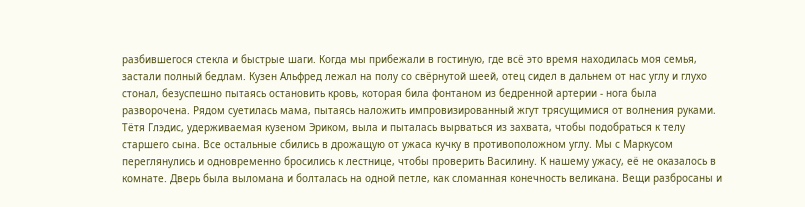разбившегося стекла и быстрые шаги. Когда мы прибежали в гостиную, где всё это время находилась моя семья, застали полный бедлам. Кузен Альфред лежал на полу со свёрнутой шеей, отец сидел в дальнем от нас углу и глухо стонал, безуспешно пытаясь остановить кровь, которая била фонтаном из бедренной артерии - нога была разворочена. Рядом суетилась мама, пытаясь наложить импровизированный жгут трясущимися от волнения руками. Тётя Глэдис, удерживаемая кузеном Эриком, выла и пыталась вырваться из захвата, чтобы подобраться к телу старшего сына. Все остальные сбились в дрожащую от ужаса кучку в противоположном углу. Мы с Маркусом переглянулись и одновременно бросились к лестнице, чтобы проверить Василину. К нашему ужасу, её не оказалось в комнате. Дверь была выломана и болталась на одной петле, как сломанная конечность великана. Вещи разбросаны и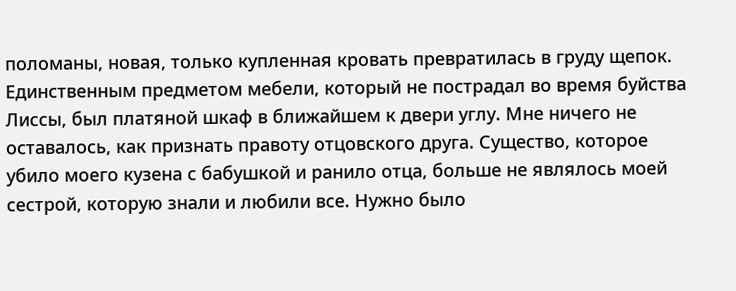поломаны, новая, только купленная кровать превратилась в груду щепок. Единственным предметом мебели, который не пострадал во время буйства Лиссы, был платяной шкаф в ближайшем к двери углу. Мне ничего не оставалось, как признать правоту отцовского друга. Существо, которое убило моего кузена с бабушкой и ранило отца, больше не являлось моей сестрой, которую знали и любили все. Нужно было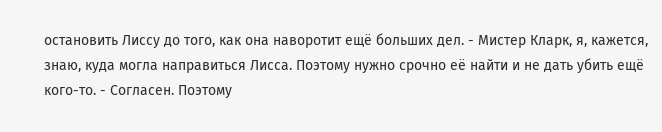остановить Лиссу до того, как она наворотит ещё больших дел. - Мистер Кларк, я, кажется, знаю, куда могла направиться Лисса. Поэтому нужно срочно её найти и не дать убить ещё кого-то. - Согласен. Поэтому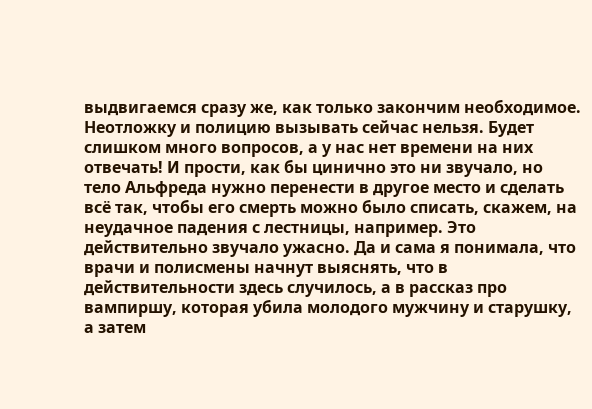выдвигаемся сразу же, как только закончим необходимое. Неотложку и полицию вызывать сейчас нельзя. Будет слишком много вопросов, а у нас нет времени на них отвечать! И прости, как бы цинично это ни звучало, но тело Альфреда нужно перенести в другое место и сделать всё так, чтобы его смерть можно было списать, скажем, на неудачное падения с лестницы, например. Это действительно звучало ужасно. Да и сама я понимала, что врачи и полисмены начнут выяснять, что в действительности здесь случилось, а в рассказ про вампиршу, которая убила молодого мужчину и старушку, а затем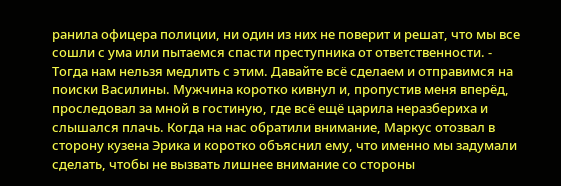ранила офицера полиции, ни один из них не поверит и решат, что мы все сошли с ума или пытаемся спасти преступника от ответственности. - Тогда нам нельзя медлить с этим. Давайте всё сделаем и отправимся на поиски Василины. Мужчина коротко кивнул и, пропустив меня вперёд, проследовал за мной в гостиную, где всё ещё царила неразбериха и слышался плачь. Когда на нас обратили внимание, Маркус отозвал в сторону кузена Эрика и коротко объяснил ему, что именно мы задумали сделать, чтобы не вызвать лишнее внимание со стороны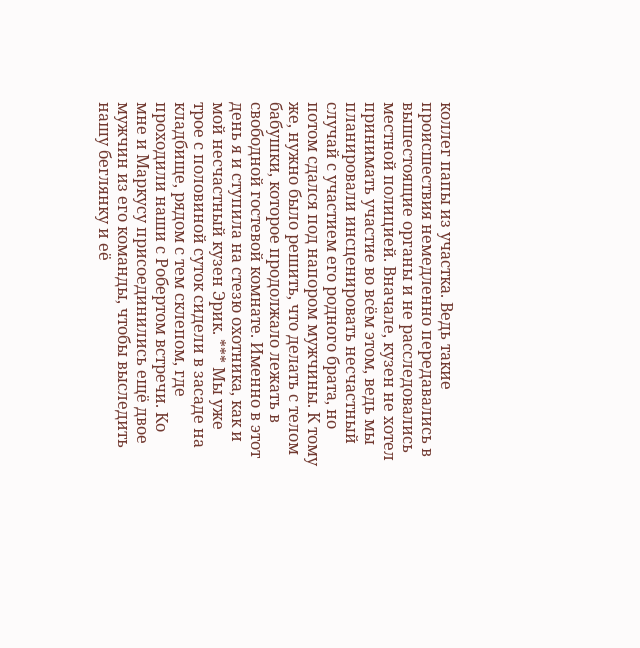коллег папы из участка. Ведь такие происшествия немедленно передавались в вышестоящие органы и не расследовались местной полицией. Вначале, кузен не хотел принимать участие во всём этом, ведь мы планировали инсценировать несчастный случай с участием его родного брата, но потом сдался под напором мужчины. К тому же, нужно было решить, что делать с телом бабушки, которое продолжало лежать в свободной гостевой комнате. Именно в этот день я и ступила на стезю охотника, как и мой несчастный кузен Эрик. *** Мы уже трое с половиной суток сидели в засаде на кладбище, рядом с тем склепом, где проходили наши с Робертом встречи. Ко мне и Маркусу присоединились ещё двое мужчин из его команды, чтобы выследить нашу беглянку и её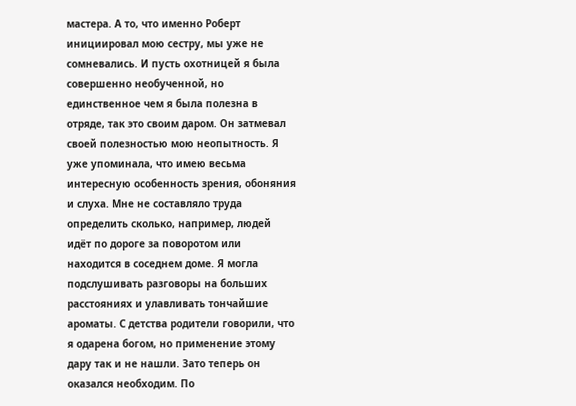мастера. А то, что именно Роберт инициировал мою сестру, мы уже не сомневались. И пусть охотницей я была совершенно необученной, но единственное чем я была полезна в отряде, так это своим даром. Он затмевал своей полезностью мою неопытность. Я уже упоминала, что имею весьма интересную особенность зрения, обоняния и слуха. Мне не составляло труда определить сколько, например, людей идёт по дороге за поворотом или находится в соседнем доме. Я могла подслушивать разговоры на больших расстояниях и улавливать тончайшие ароматы. С детства родители говорили, что я одарена богом, но применение этому дару так и не нашли. Зато теперь он оказался необходим. По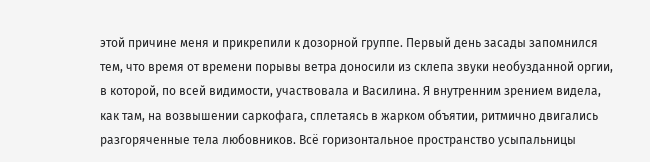этой причине меня и прикрепили к дозорной группе. Первый день засады запомнился тем, что время от времени порывы ветра доносили из склепа звуки необузданной оргии, в которой, по всей видимости, участвовала и Василина. Я внутренним зрением видела, как там, на возвышении саркофага, сплетаясь в жарком объятии, ритмично двигались разгоряченные тела любовников. Всё горизонтальное пространство усыпальницы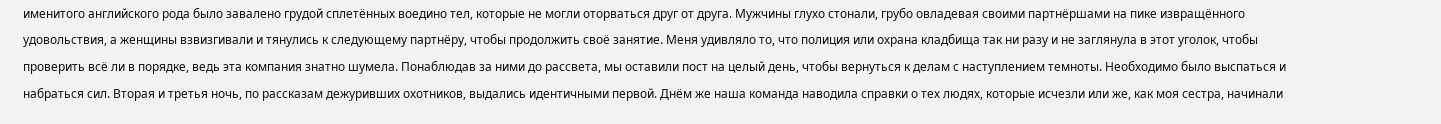именитого английского рода было завалено грудой сплетённых воедино тел, которые не могли оторваться друг от друга. Мужчины глухо стонали, грубо овладевая своими партнёршами на пике извращённого удовольствия, а женщины взвизгивали и тянулись к следующему партнёру, чтобы продолжить своё занятие. Меня удивляло то, что полиция или охрана кладбища так ни разу и не заглянула в этот уголок, чтобы проверить всё ли в порядке, ведь эта компания знатно шумела. Понаблюдав за ними до рассвета, мы оставили пост на целый день, чтобы вернуться к делам с наступлением темноты. Необходимо было выспаться и набраться сил. Вторая и третья ночь, по рассказам дежуривших охотников, выдались идентичными первой. Днём же наша команда наводила справки о тех людях, которые исчезли или же, как моя сестра, начинали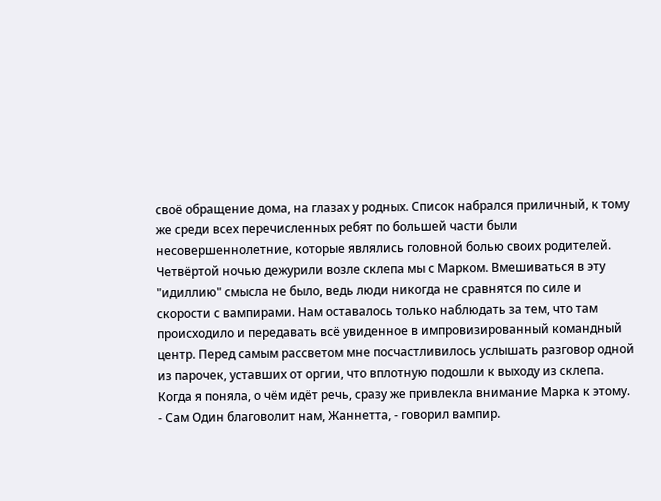своё обращение дома, на глазах у родных. Список набрался приличный, к тому же среди всех перечисленных ребят по большей части были несовершеннолетние, которые являлись головной болью своих родителей. Четвёртой ночью дежурили возле склепа мы с Марком. Вмешиваться в эту "идиллию" смысла не было, ведь люди никогда не сравнятся по силе и скорости с вампирами. Нам оставалось только наблюдать за тем, что там происходило и передавать всё увиденное в импровизированный командный центр. Перед самым рассветом мне посчастливилось услышать разговор одной из парочек, уставших от оргии, что вплотную подошли к выходу из склепа. Когда я поняла, о чём идёт речь, сразу же привлекла внимание Марка к этому. - Сам Один благоволит нам, Жаннетта, - говорил вампир.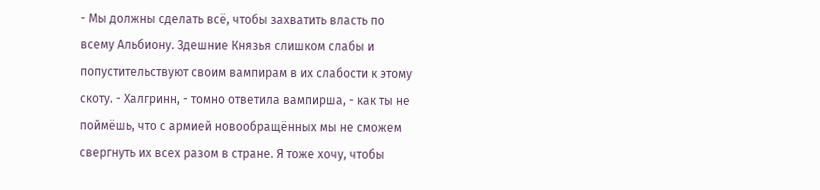- Мы должны сделать всё, чтобы захватить власть по всему Альбиону. Здешние Князья слишком слабы и попустительствуют своим вампирам в их слабости к этому скоту. - Халгринн, - томно ответила вампирша, - как ты не поймёшь, что с армией новообращённых мы не сможем свергнуть их всех разом в стране. Я тоже хочу, чтобы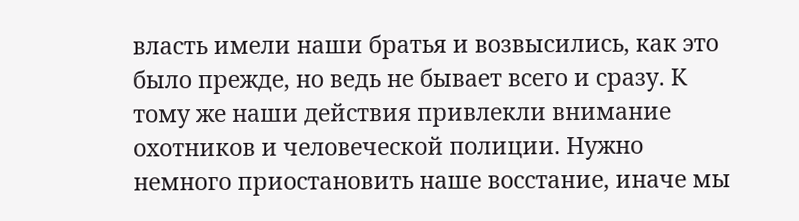власть имели наши братья и возвысились, как это было прежде, но ведь не бывает всего и сразу. К тому же наши действия привлекли внимание охотников и человеческой полиции. Нужно немного приостановить наше восстание, иначе мы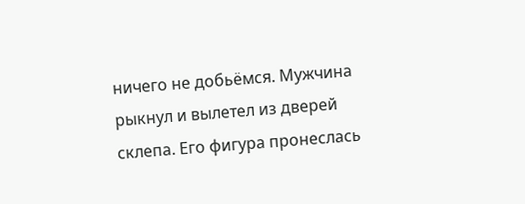ничего не добьёмся. Мужчина рыкнул и вылетел из дверей склепа. Его фигура пронеслась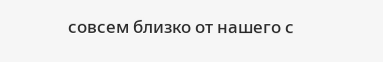совсем близко от нашего с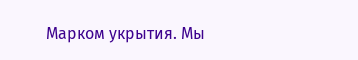Марком укрытия. Мы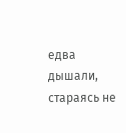едва дышали, стараясь не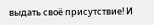выдать своё присутствие! И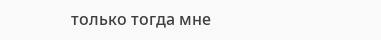только тогда мне